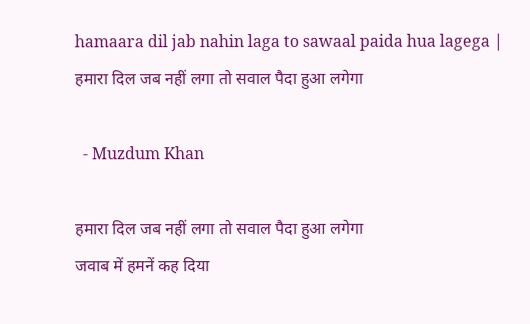hamaara dil jab nahin laga to sawaal paida hua lagega | हमारा दिल जब नहीं लगा तो सवाल पैदा हुआ लगेगा

  - Muzdum Khan

हमारा दिल जब नहीं लगा तो सवाल पैदा हुआ लगेगा
जवाब में हमनें कह दिया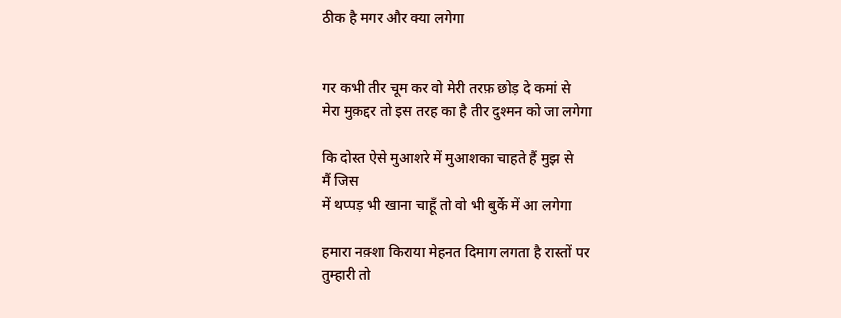ठीक है मगर और क्या लगेगा


गर कभी तीर चूम कर वो मेरी तरफ़ छोड़ दे कमां से
मेरा मुक़द्दर तो इस तरह का है तीर दुश्मन को जा लगेगा

कि दोस्त ऐसे मुआशरे में मुआशका चाहते हैं मुझ से
मैं जिस
में थप्पड़ भी खाना चाहूँ तो वो भी बुर्के में आ लगेगा

हमारा नक़्शा किराया मेहनत दिमाग लगता है रास्तों पर
तुम्हारी तो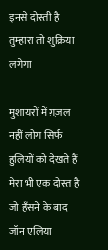इनसे दोस्ती है तुम्हारा तो शुक्रिया लगेगा

मुशायरों में ग़ज़ल नहीं लोग सिर्फ हुलियों को देखते हैं
मेरा भी एक दोस्त है जो हँसने के बाद जॉन एलिया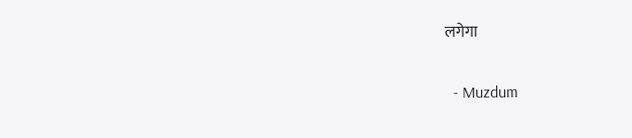लगेगा

  - Muzdum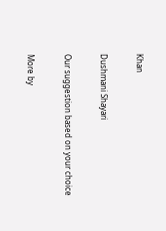Khan

Dushmani Shayari

Our suggestion based on your choice

More by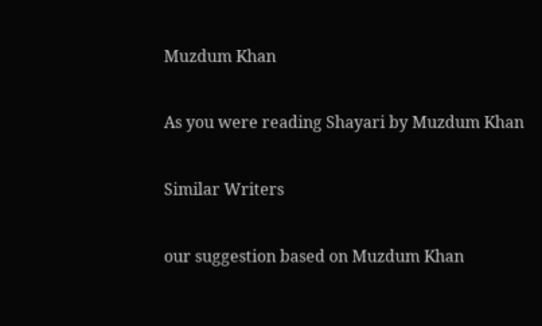Muzdum Khan

As you were reading Shayari by Muzdum Khan

Similar Writers

our suggestion based on Muzdum Khan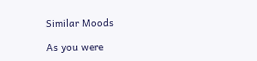Similar Moods

As you were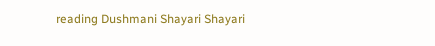reading Dushmani Shayari Shayari